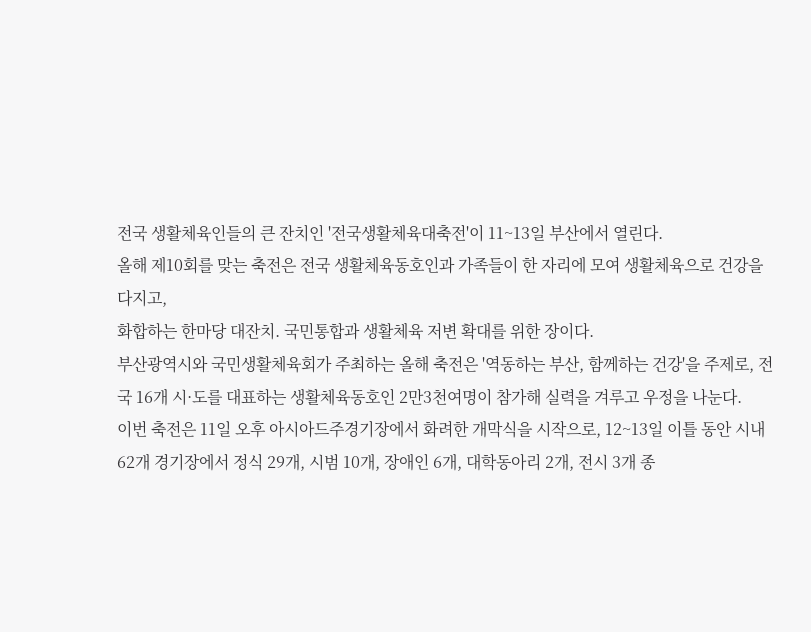전국 생활체육인들의 큰 잔치인 '전국생활체육대축전'이 11~13일 부산에서 열린다.
올해 제10회를 맞는 축전은 전국 생활체육동호인과 가족들이 한 자리에 모여 생활체육으로 건강을 다지고,
화합하는 한마당 대잔치. 국민통합과 생활체육 저변 확대를 위한 장이다.
부산광역시와 국민생활체육회가 주최하는 올해 축전은 '역동하는 부산, 함께하는 건강'을 주제로, 전국 16개 시·도를 대표하는 생활체육동호인 2만3천여명이 참가해 실력을 겨루고 우정을 나눈다.
이번 축전은 11일 오후 아시아드주경기장에서 화려한 개막식을 시작으로, 12~13일 이틀 동안 시내 62개 경기장에서 정식 29개, 시범 10개, 장애인 6개, 대학동아리 2개, 전시 3개 종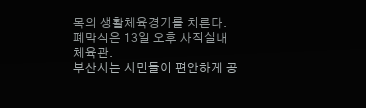목의 생활체육경기를 치른다. 폐막식은 13일 오후 사직실내체육관.
부산시는 시민들이 편안하게 공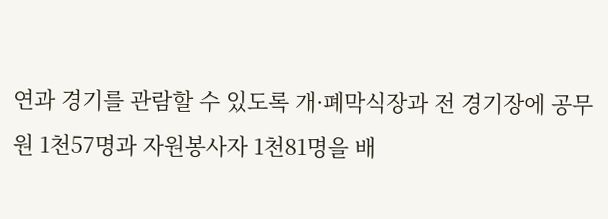연과 경기를 관람할 수 있도록 개·폐막식장과 전 경기장에 공무원 1천57명과 자원봉사자 1천81명을 배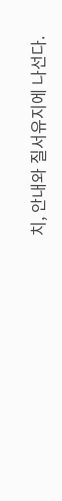치, 안내와 질서유지에 나선다.